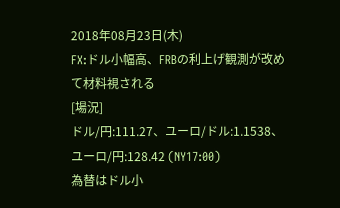2018年08月23日(木)
FX:ドル小幅高、FRBの利上げ観測が改めて材料視される
[場況]
ドル/円:111.27、ユーロ/ドル:1.1538、ユーロ/円:128.42 (NY17:00)
為替はドル小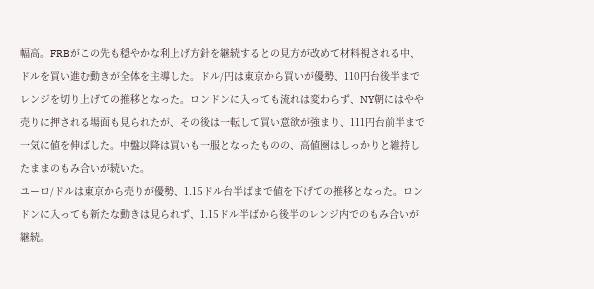幅高。FRBがこの先も穏やかな利上げ方針を継続するとの見方が改めて材料視される中、ドルを買い進む動きが全体を主導した。ドル/円は東京から買いが優勢、110円台後半までレンジを切り上げての推移となった。ロンドンに入っても流れは変わらず、NY朝にはやや売りに押される場面も見られたが、その後は一転して買い意欲が強まり、111円台前半まで一気に値を伸ばした。中盤以降は買いも一服となったものの、高値圏はしっかりと維持したままのもみ合いが続いた。
ユーロ/ドルは東京から売りが優勢、1.15ドル台半ばまで値を下げての推移となった。ロンドンに入っても新たな動きは見られず、1.15ドル半ばから後半のレンジ内でのもみ合いが継続。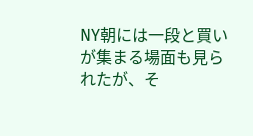NY朝には一段と買いが集まる場面も見られたが、そ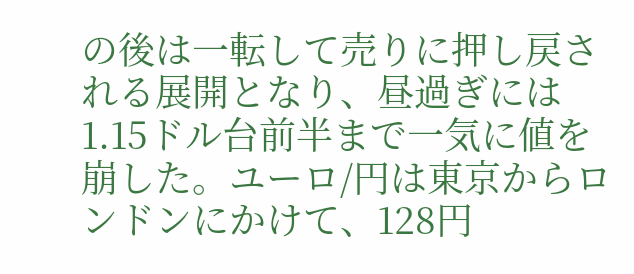の後は一転して売りに押し戻される展開となり、昼過ぎには1.15ドル台前半まで一気に値を崩した。ユーロ/円は東京からロンドンにかけて、128円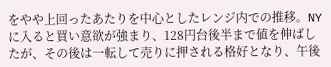をやや上回ったあたりを中心としたレンジ内での推移。NYに入ると買い意欲が強まり、128円台後半まで値を伸ばしたが、その後は一転して売りに押される格好となり、午後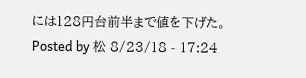には128円台前半まで値を下げた。
Posted by 松 8/23/18 - 17:24